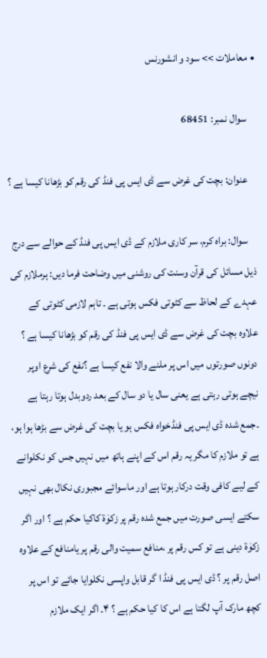• معاملات >> سود و انشورنس

    سوال نمبر: 68451

    عنوان: بچت کی غرض سے ڈی ایس پی فنڈ کی رقم کو بڑھانا کیسا ہے ؟

    سوال: براہ کرم، سر کاری ملازم کے ڈی ایس پی فنڈ کے حوالے سے درج ذیل مسائل کی قرآن وسنت کی روشنی میں وضاحت فرما دیں: ہرملازم کی عہدے کے لحاظ سے کٹوتی فکس ہوتی ہے ۔ تاہم لازمی کٹوتی کے علاوہ بچت کی غرض سے ڈی ایس پی فنڈ کی رقم کو بڑھانا کیسا ہے ؟ دونوں صورتوں میں اس پر ملنے والا نفع کیسا ہے ؟نفع کی شرع اوپر نیچے ہوتی رہتی ہے یعنی سال یا دو سال کے بعد ردوبدل ہوتا رہتا ہے ۔جمع شدہ ڈی ایس پی فنڈخواہ فکس ہو یا بچت کی غرض سے بڑھا ہوا ہو، ہے تو ملازم کا مگر یہ رقم اس کے اپنے ہاتھ میں نہیں جس کو نکلوانے کے لیے کافی وقت درکار ہوتا ہے اور ماسوائے مجبوری نکال بھی نہیں سکتے ایسی صورت میں جمع شدہ رقم پر زکوٰة کاکیا حکم ہے ؟ اور اگر زکوٰة دینی ہے تو کس رقم پر ،منافع سمیت والی رقم پر یامنافع کے علاوہ اصل رقم پر ؟ ڈی ایس پی فنڈ ا گر قابل واپسی نکلوایا جائے تو اس پر کچھ مارک آپ لگتا ہے اس کا کیا حکم ہے ؟ ۴۔ اگر ایک ملازم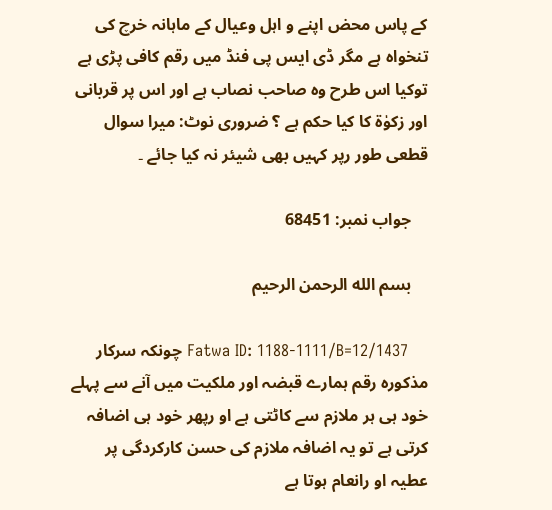کے پاس محض اپنے و اہل وعیال کے ماہانہ خرچ کی تنخواہ ہے مگر ڈی ایس پی فنڈ میں رقم کافی پڑی ہے توکیا اس طرح وہ صاحب نصاب ہے اور اس پر قربانی اور زکوٰة کا کیا حکم ہے ؟ ضروری نوٹ: میرا سوال قطعی طور رپر کہیں بھی شیئر نہ کیا جائے ۔

    جواب نمبر: 68451

    بسم الله الرحمن الرحيم

    Fatwa ID: 1188-1111/B=12/1437 چونکہ سرکار مذکورہ رقم ہمارے قبضہ اور ملکیت میں آنے سے پہلے خود ہی ہر ملازم سے کاٹتی ہے او رپھر خود ہی اضافہ کرتی ہے تو یہ اضافہ ملازم کی حسن کارکردگی پر عطیہ او رانعام ہوتا ہے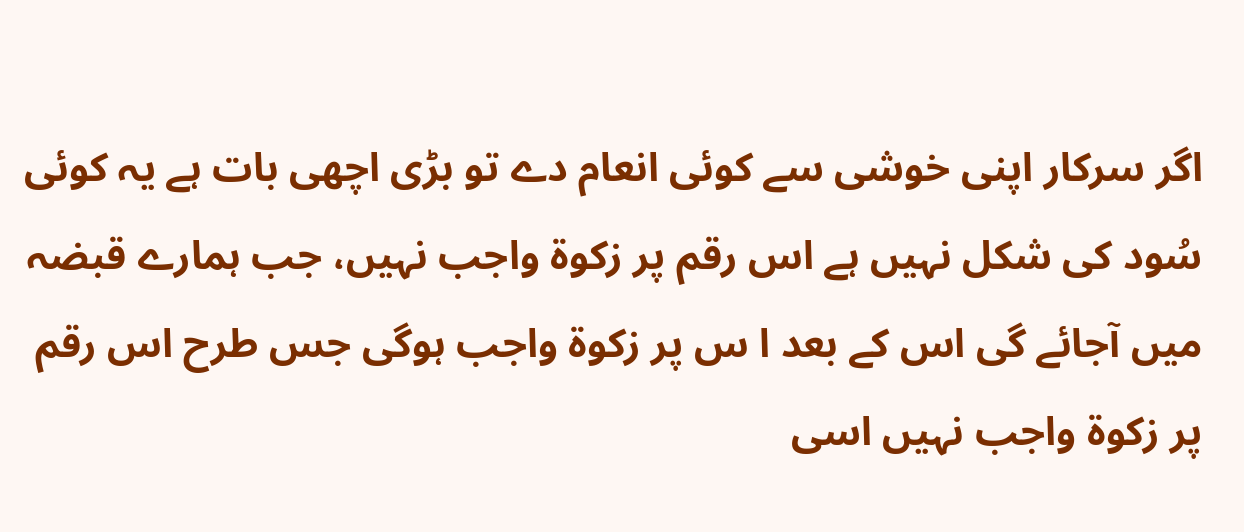اگر سرکار اپنی خوشی سے کوئی انعام دے تو بڑی اچھی بات ہے یہ کوئی سُود کی شکل نہیں ہے اس رقم پر زکوة واجب نہیں، جب ہمارے قبضہ میں آجائے گی اس کے بعد ا س پر زکوة واجب ہوگی جس طرح اس رقم پر زکوة واجب نہیں اسی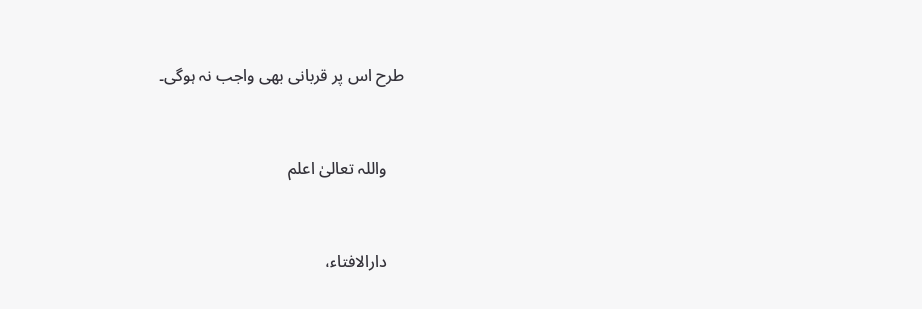طرح اس پر قربانی بھی واجب نہ ہوگی۔


    واللہ تعالیٰ اعلم


    دارالافتاء،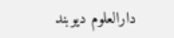دارالعلوم دیوبند